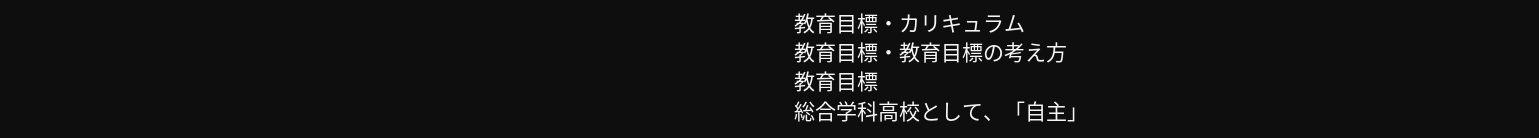教育目標・カリキュラム
教育目標・教育目標の考え方
教育目標
総合学科高校として、「自主」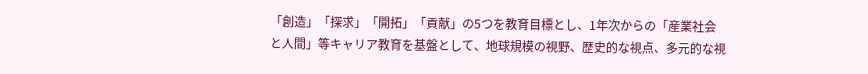「創造」「探求」「開拓」「貢献」の5つを教育目標とし、1年次からの「産業社会と人間」等キャリア教育を基盤として、地球規模の視野、歴史的な視点、多元的な視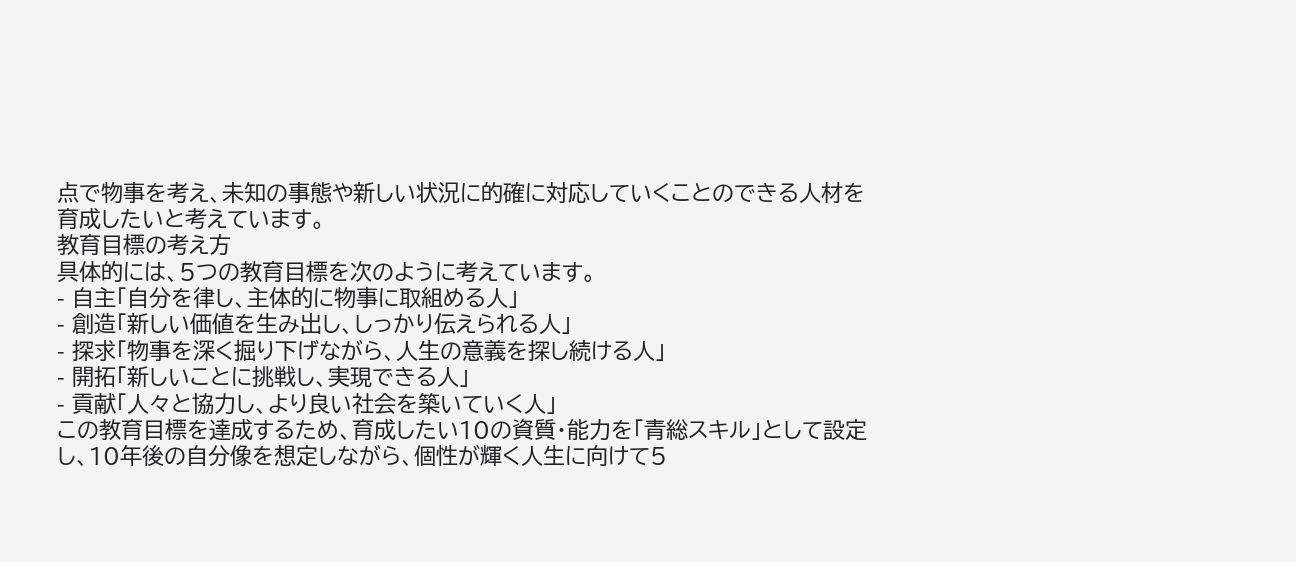点で物事を考え、未知の事態や新しい状況に的確に対応していくことのできる人材を育成したいと考えています。
教育目標の考え方
具体的には、5つの教育目標を次のように考えています。
- 自主「自分を律し、主体的に物事に取組める人」
- 創造「新しい価値を生み出し、しっかり伝えられる人」
- 探求「物事を深く掘り下げながら、人生の意義を探し続ける人」
- 開拓「新しいことに挑戦し、実現できる人」
- 貢献「人々と協力し、より良い社会を築いていく人」
この教育目標を達成するため、育成したい10の資質・能力を「青総スキル」として設定し、10年後の自分像を想定しながら、個性が輝く人生に向けて5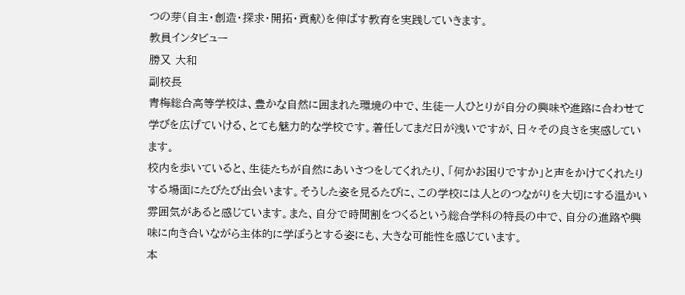つの芽(自主・創造・探求・開拓・貢献)を伸ばす教育を実践していきます。
教員インタビュー
勝又 大和
副校長
青梅総合高等学校は、豊かな自然に囲まれた環境の中で、生徒一人ひとりが自分の興味や進路に合わせて学びを広げていける、とても魅力的な学校です。着任してまだ日が浅いですが、日々その良さを実感しています。
校内を歩いていると、生徒たちが自然にあいさつをしてくれたり、「何かお困りですか」と声をかけてくれたりする場面にたびたび出会います。そうした姿を見るたびに、この学校には人とのつながりを大切にする温かい雰囲気があると感じています。また、自分で時間割をつくるという総合学科の特長の中で、自分の進路や興味に向き合いながら主体的に学ぼうとする姿にも、大きな可能性を感じています。
本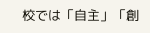校では「自主」「創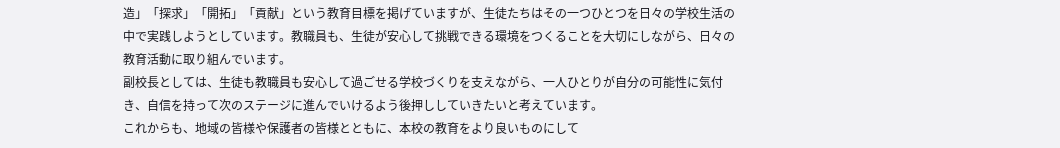造」「探求」「開拓」「貢献」という教育目標を掲げていますが、生徒たちはその一つひとつを日々の学校生活の中で実践しようとしています。教職員も、生徒が安心して挑戦できる環境をつくることを大切にしながら、日々の教育活動に取り組んでいます。
副校長としては、生徒も教職員も安心して過ごせる学校づくりを支えながら、一人ひとりが自分の可能性に気付き、自信を持って次のステージに進んでいけるよう後押ししていきたいと考えています。
これからも、地域の皆様や保護者の皆様とともに、本校の教育をより良いものにして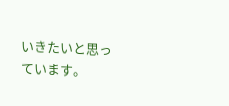いきたいと思っています。